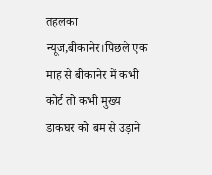तहलका न्यूज,बीकानेर।पिछले एक माह से बीकानेर में कभी कोर्ट तो कभी मुख्य डाकघर को बम से उड़ाने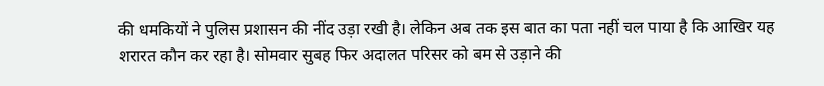की धमकियों ने पुलिस प्रशासन की नींद उड़ा रखी है। लेकिन अब तक इस बात का पता नहीं चल पाया है कि आखिर यह शरारत कौन कर रहा है। सोमवार सुबह फिर अदालत परिसर को बम से उड़ाने की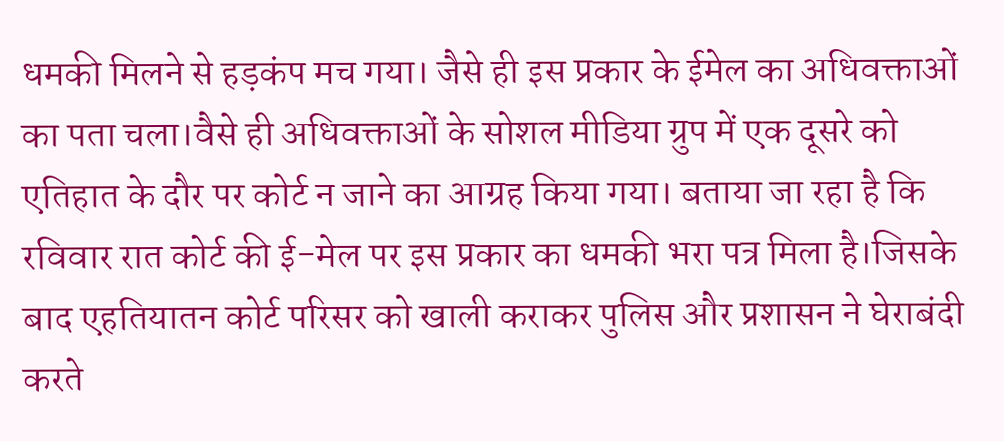धमकी मिलने से हड़कंप मच गया। जैसे ही इस प्रकार के ईमेल का अधिवक्ताओं का पता चला।वैसे ही अधिवक्ताओं के सोशल मीडिया ग्रुप में एक दूसरे को एतिहात के दौर पर कोर्ट न जाने का आग्रह किया गया। बताया जा रहा है कि रविवार रात कोर्ट की ई-मेल पर इस प्रकार का धमकी भरा पत्र मिला है।जिसके बाद एहतियातन कोर्ट परिसर को खाली कराकर पुलिस और प्रशासन ने घेराबंदी करते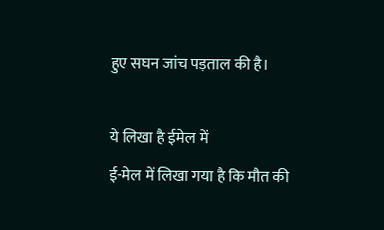हुए सघन जांच पड़ताल की है।

ये लिखा है ईमेल में
ई-मेल में लिखा गया है कि मौत की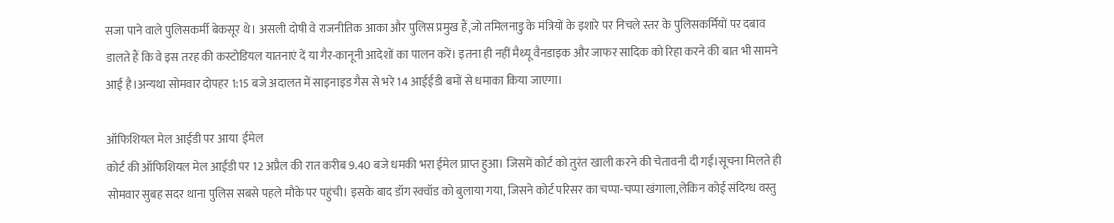सजा पाने वाले पुलिसकर्मी बेकसूर थे। असली दोषी वे राजनीतिक आका और पुलिस प्रमुख हैं,जो तमिलनाडु के मंत्रियों के इशारे पर निचले स्तर के पुलिसकर्मियों पर दबाव डालते हैं कि वे इस तरह की कस्टोडियल यातनाएं दें या गैर-कानूनी आदेशों का पालन करें। इतना ही नहीं मैथ्यू वैनडाइक और जाफर सादिक को रिहा करने की बात भी सामने आई है।अन्यथा सोमवार दोपहर 1:15 बजे अदालत में साइनाइड गैस से भरे 14 आईईडी बमों से धमाका किया जाएगा।

ऑफिशियल मेल आईडी पर आया  ईमेल
कोर्ट की ऑफिशियल मेल आईडी पर 12 अप्रैल की रात करीब 9.40 बजे धमकी भरा ईमेल प्राप्त हुआ। जिसमें कोर्ट को तुरंत खाली करने की चेतावनी दी गई।सूचना मिलते ही सोमवार सुबह सदर थाना पुलिस सबसे पहले मौके पर पहुंची। इसके बाद डॉग स्क्वॉड को बुलाया गया, जिसने कोर्ट परिसर का चप्पा-चप्पा खंगाला,लेकिन कोई संदिग्ध वस्तु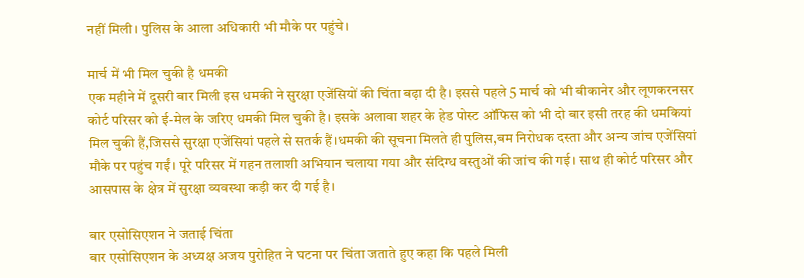नहीं मिली। पुलिस के आला अधिकारी भी मौके पर पहुंचे।

मार्च में भी मिल चुकी है धमकी
एक महीने में दूसरी बार मिली इस धमकी ने सुरक्षा एजेंसियों की चिंता बढ़ा दी है। इससे पहले 5 मार्च को भी बीकानेर और लूणकरनसर कोर्ट परिसर को ई-मेल के जरिए धमकी मिल चुकी है। इसके अलावा शहर के हेड पोस्ट ऑफिस को भी दो बार इसी तरह की धमकियां मिल चुकी हैं,जिससे सुरक्षा एजेंसियां पहले से सतर्क हैं।धमकी की सूचना मिलते ही पुलिस,बम निरोधक दस्ता और अन्य जांच एजेंसियां मौके पर पहुंच गईं। पूरे परिसर में गहन तलाशी अभियान चलाया गया और संदिग्ध वस्तुओं की जांच की गई। साथ ही कोर्ट परिसर और आसपास के क्षेत्र में सुरक्षा व्यवस्था कड़ी कर दी गई है।

बार एसोसिएशन ने जताई चिंता
बार एसोसिएशन के अध्यक्ष अजय पुरोहित ने घटना पर चिंता जताते हुए कहा कि पहले मिली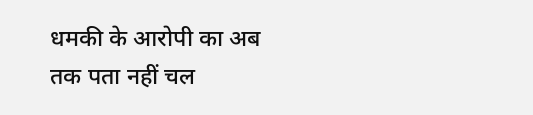धमकी के आरोपी का अब तक पता नहीं चल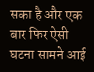सका है और एक बार फिर ऐसी घटना सामने आई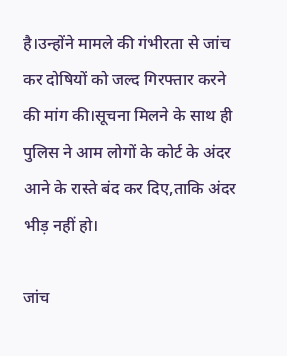है।उन्होंने मामले की गंभीरता से जांच कर दोषियों को जल्द गिरफ्तार करने की मांग की।सूचना मिलने के साथ ही पुलिस ने आम लोगों के कोर्ट के अंदर आने के रास्ते बंद कर दिए,ताकि अंदर भीड़ नहीं हो।

जांच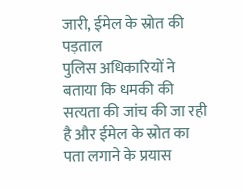जारी, ईमेल के स्रोत की पड़ताल
पुलिस अधिकारियों ने बताया कि धमकी की सत्यता की जांच की जा रही है और ईमेल के स्रोत का पता लगाने के प्रयास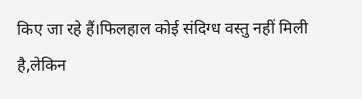किए जा रहे हैं।फिलहाल कोई संदिग्ध वस्तु नहीं मिली है,लेकिन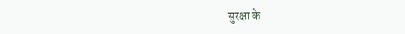सुरक्षा के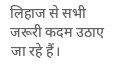लिहाज से सभी जरूरी कदम उठाए जा रहे हैं।